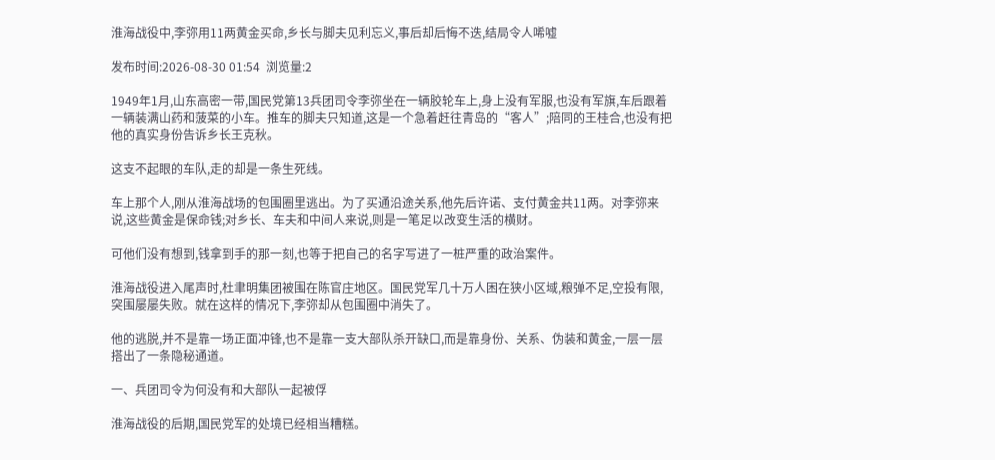淮海战役中,李弥用11两黄金买命,乡长与脚夫见利忘义,事后却后悔不迭,结局令人唏嘘

发布时间:2026-08-30 01:54  浏览量:2

1949年1月,山东高密一带,国民党第13兵团司令李弥坐在一辆胶轮车上,身上没有军服,也没有军旗,车后跟着一辆装满山药和菠菜的小车。推车的脚夫只知道,这是一个急着赶往青岛的“客人”;陪同的王桂合,也没有把他的真实身份告诉乡长王克秋。

这支不起眼的车队,走的却是一条生死线。

车上那个人,刚从淮海战场的包围圈里逃出。为了买通沿途关系,他先后许诺、支付黄金共11两。对李弥来说,这些黄金是保命钱;对乡长、车夫和中间人来说,则是一笔足以改变生活的横财。

可他们没有想到,钱拿到手的那一刻,也等于把自己的名字写进了一桩严重的政治案件。

淮海战役进入尾声时,杜聿明集团被围在陈官庄地区。国民党军几十万人困在狭小区域,粮弹不足,空投有限,突围屡屡失败。就在这样的情况下,李弥却从包围圈中消失了。

他的逃脱,并不是靠一场正面冲锋,也不是靠一支大部队杀开缺口,而是靠身份、关系、伪装和黄金,一层一层搭出了一条隐秘通道。

一、兵团司令为何没有和大部队一起被俘

淮海战役的后期,国民党军的处境已经相当糟糕。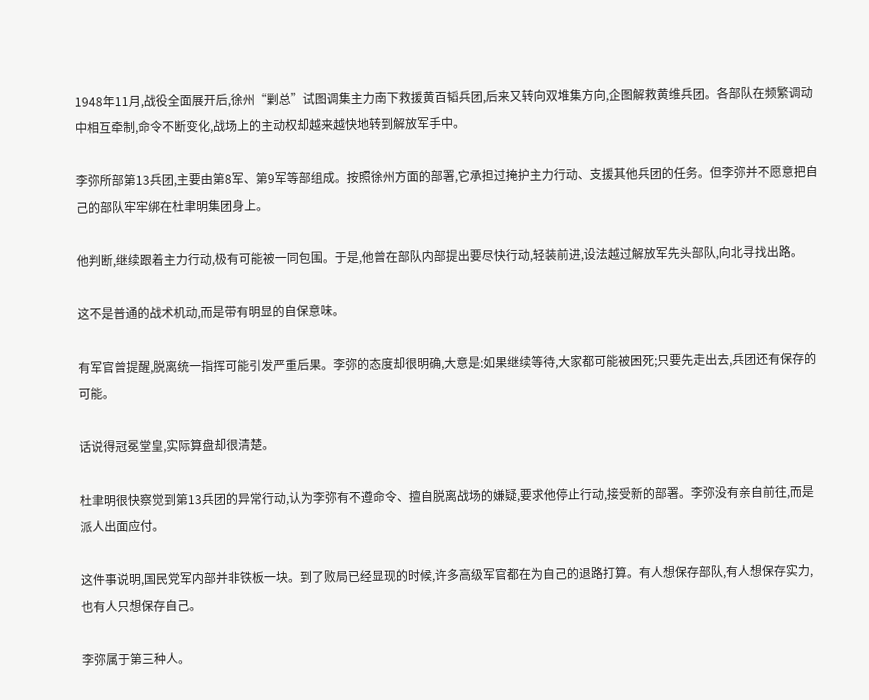1948年11月,战役全面展开后,徐州“剿总”试图调集主力南下救援黄百韬兵团,后来又转向双堆集方向,企图解救黄维兵团。各部队在频繁调动中相互牵制,命令不断变化,战场上的主动权却越来越快地转到解放军手中。

李弥所部第13兵团,主要由第8军、第9军等部组成。按照徐州方面的部署,它承担过掩护主力行动、支援其他兵团的任务。但李弥并不愿意把自己的部队牢牢绑在杜聿明集团身上。

他判断,继续跟着主力行动,极有可能被一同包围。于是,他曾在部队内部提出要尽快行动,轻装前进,设法越过解放军先头部队,向北寻找出路。

这不是普通的战术机动,而是带有明显的自保意味。

有军官曾提醒,脱离统一指挥可能引发严重后果。李弥的态度却很明确,大意是:如果继续等待,大家都可能被困死;只要先走出去,兵团还有保存的可能。

话说得冠冕堂皇,实际算盘却很清楚。

杜聿明很快察觉到第13兵团的异常行动,认为李弥有不遵命令、擅自脱离战场的嫌疑,要求他停止行动,接受新的部署。李弥没有亲自前往,而是派人出面应付。

这件事说明,国民党军内部并非铁板一块。到了败局已经显现的时候,许多高级军官都在为自己的退路打算。有人想保存部队,有人想保存实力,也有人只想保存自己。

李弥属于第三种人。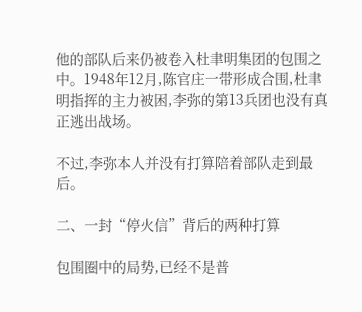他的部队后来仍被卷入杜聿明集团的包围之中。1948年12月,陈官庄一带形成合围,杜聿明指挥的主力被困,李弥的第13兵团也没有真正逃出战场。

不过,李弥本人并没有打算陪着部队走到最后。

二、一封“停火信”背后的两种打算

包围圈中的局势,已经不是普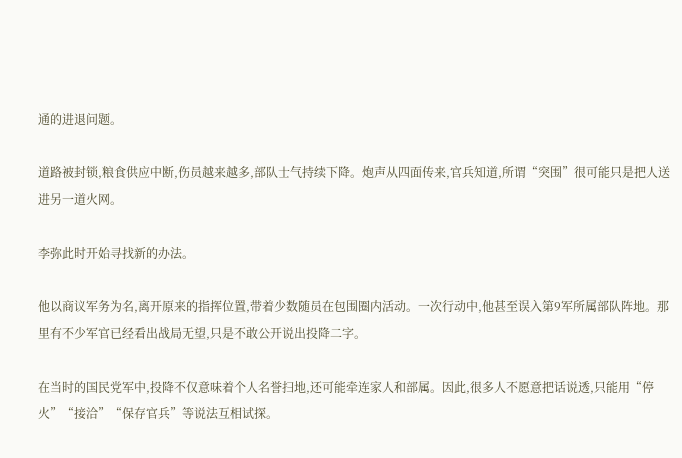通的进退问题。

道路被封锁,粮食供应中断,伤员越来越多,部队士气持续下降。炮声从四面传来,官兵知道,所谓“突围”很可能只是把人送进另一道火网。

李弥此时开始寻找新的办法。

他以商议军务为名,离开原来的指挥位置,带着少数随员在包围圈内活动。一次行动中,他甚至误入第9军所属部队阵地。那里有不少军官已经看出战局无望,只是不敢公开说出投降二字。

在当时的国民党军中,投降不仅意味着个人名誉扫地,还可能牵连家人和部属。因此,很多人不愿意把话说透,只能用“停火”“接洽”“保存官兵”等说法互相试探。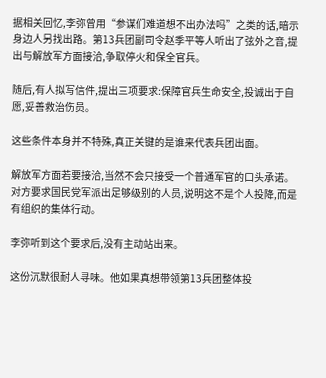据相关回忆,李弥曾用“参谋们难道想不出办法吗”之类的话,暗示身边人另找出路。第13兵团副司令赵季平等人听出了弦外之音,提出与解放军方面接洽,争取停火和保全官兵。

随后,有人拟写信件,提出三项要求:保障官兵生命安全,投诚出于自愿,妥善救治伤员。

这些条件本身并不特殊,真正关键的是谁来代表兵团出面。

解放军方面若要接洽,当然不会只接受一个普通军官的口头承诺。对方要求国民党军派出足够级别的人员,说明这不是个人投降,而是有组织的集体行动。

李弥听到这个要求后,没有主动站出来。

这份沉默很耐人寻味。他如果真想带领第13兵团整体投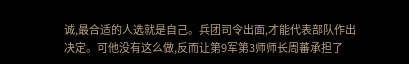诚,最合适的人选就是自己。兵团司令出面,才能代表部队作出决定。可他没有这么做,反而让第9军第3师师长周蕃承担了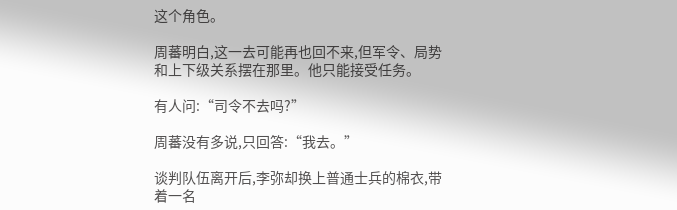这个角色。

周蕃明白,这一去可能再也回不来,但军令、局势和上下级关系摆在那里。他只能接受任务。

有人问:“司令不去吗?”

周蕃没有多说,只回答:“我去。”

谈判队伍离开后,李弥却换上普通士兵的棉衣,带着一名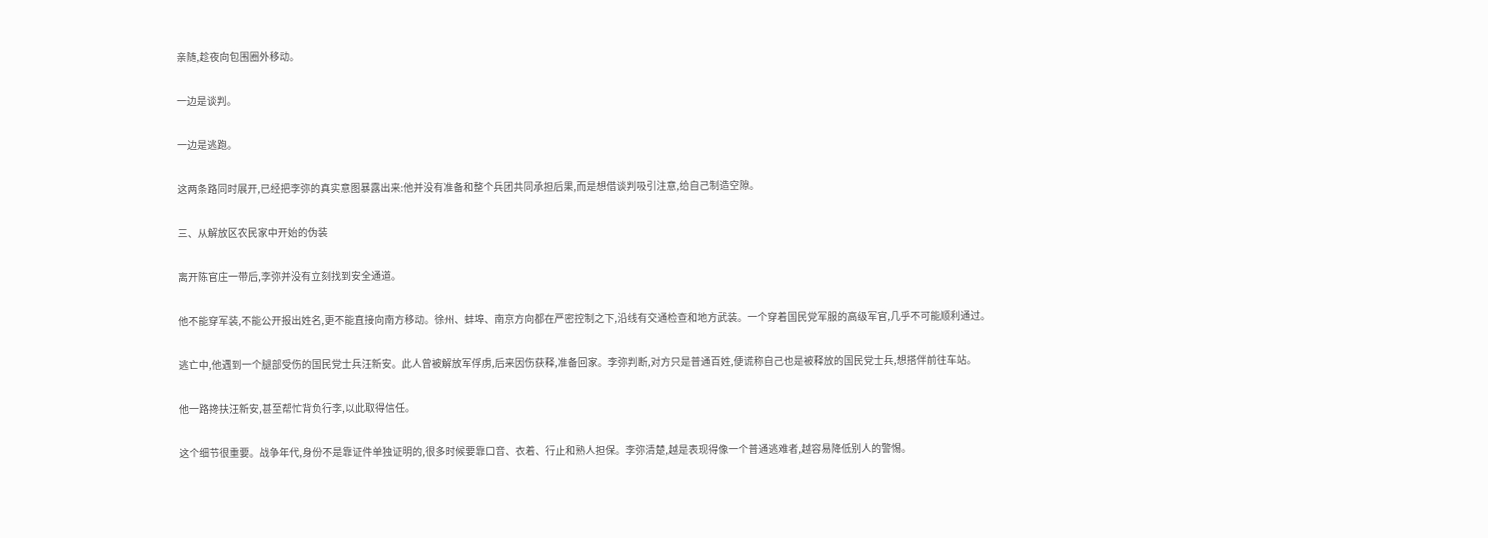亲随,趁夜向包围圈外移动。

一边是谈判。

一边是逃跑。

这两条路同时展开,已经把李弥的真实意图暴露出来:他并没有准备和整个兵团共同承担后果,而是想借谈判吸引注意,给自己制造空隙。

三、从解放区农民家中开始的伪装

离开陈官庄一带后,李弥并没有立刻找到安全通道。

他不能穿军装,不能公开报出姓名,更不能直接向南方移动。徐州、蚌埠、南京方向都在严密控制之下,沿线有交通检查和地方武装。一个穿着国民党军服的高级军官,几乎不可能顺利通过。

逃亡中,他遇到一个腿部受伤的国民党士兵汪新安。此人曾被解放军俘虏,后来因伤获释,准备回家。李弥判断,对方只是普通百姓,便谎称自己也是被释放的国民党士兵,想搭伴前往车站。

他一路搀扶汪新安,甚至帮忙背负行李,以此取得信任。

这个细节很重要。战争年代,身份不是靠证件单独证明的,很多时候要靠口音、衣着、行止和熟人担保。李弥清楚,越是表现得像一个普通逃难者,越容易降低别人的警惕。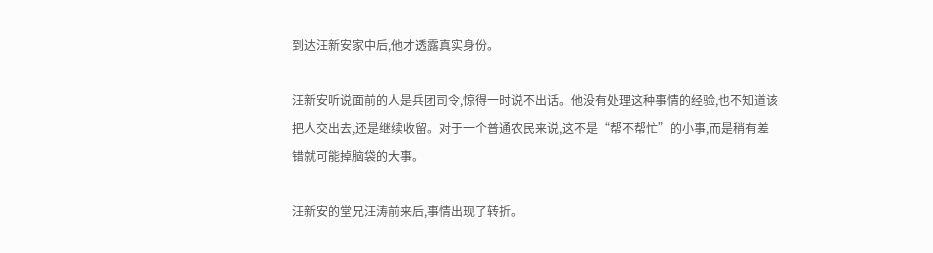到达汪新安家中后,他才透露真实身份。

汪新安听说面前的人是兵团司令,惊得一时说不出话。他没有处理这种事情的经验,也不知道该把人交出去,还是继续收留。对于一个普通农民来说,这不是“帮不帮忙”的小事,而是稍有差错就可能掉脑袋的大事。

汪新安的堂兄汪涛前来后,事情出现了转折。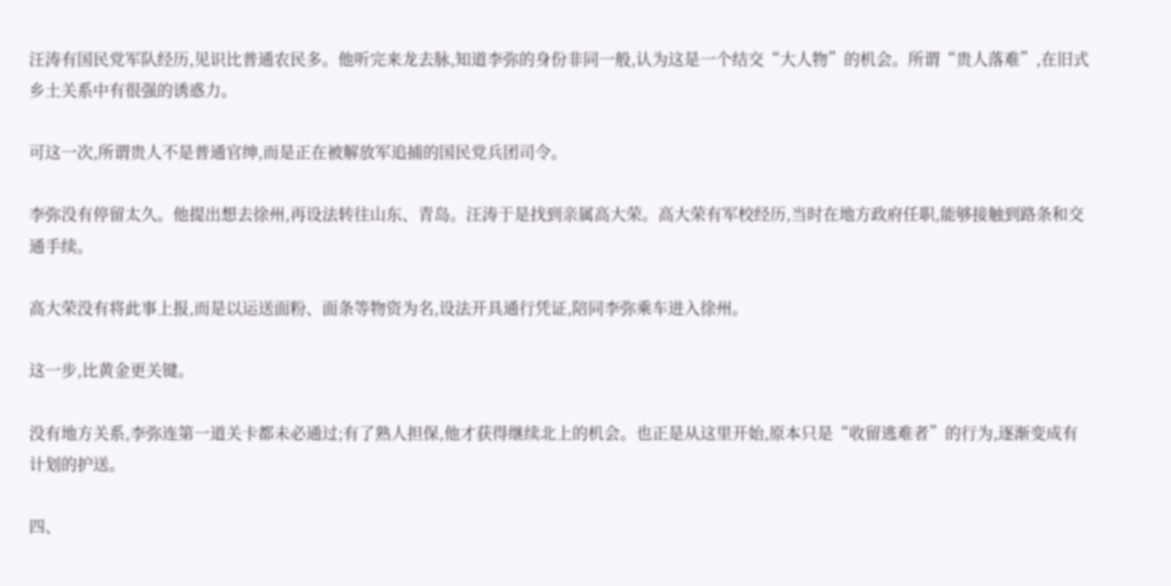汪涛有国民党军队经历,见识比普通农民多。他听完来龙去脉,知道李弥的身份非同一般,认为这是一个结交“大人物”的机会。所谓“贵人落难”,在旧式乡土关系中有很强的诱惑力。

可这一次,所谓贵人不是普通官绅,而是正在被解放军追捕的国民党兵团司令。

李弥没有停留太久。他提出想去徐州,再设法转往山东、青岛。汪涛于是找到亲属高大荣。高大荣有军校经历,当时在地方政府任职,能够接触到路条和交通手续。

高大荣没有将此事上报,而是以运送面粉、面条等物资为名,设法开具通行凭证,陪同李弥乘车进入徐州。

这一步,比黄金更关键。

没有地方关系,李弥连第一道关卡都未必通过;有了熟人担保,他才获得继续北上的机会。也正是从这里开始,原本只是“收留逃难者”的行为,逐渐变成有计划的护送。

四、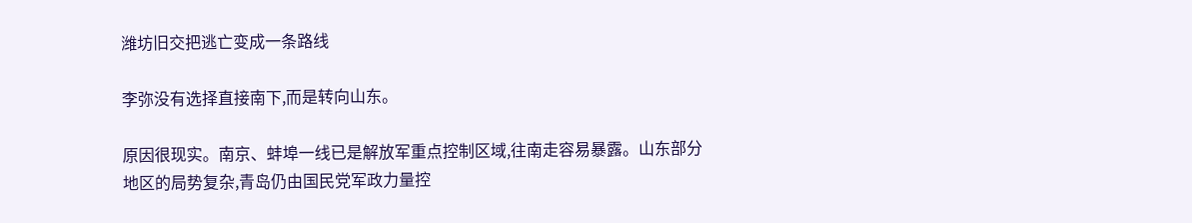潍坊旧交把逃亡变成一条路线

李弥没有选择直接南下,而是转向山东。

原因很现实。南京、蚌埠一线已是解放军重点控制区域,往南走容易暴露。山东部分地区的局势复杂,青岛仍由国民党军政力量控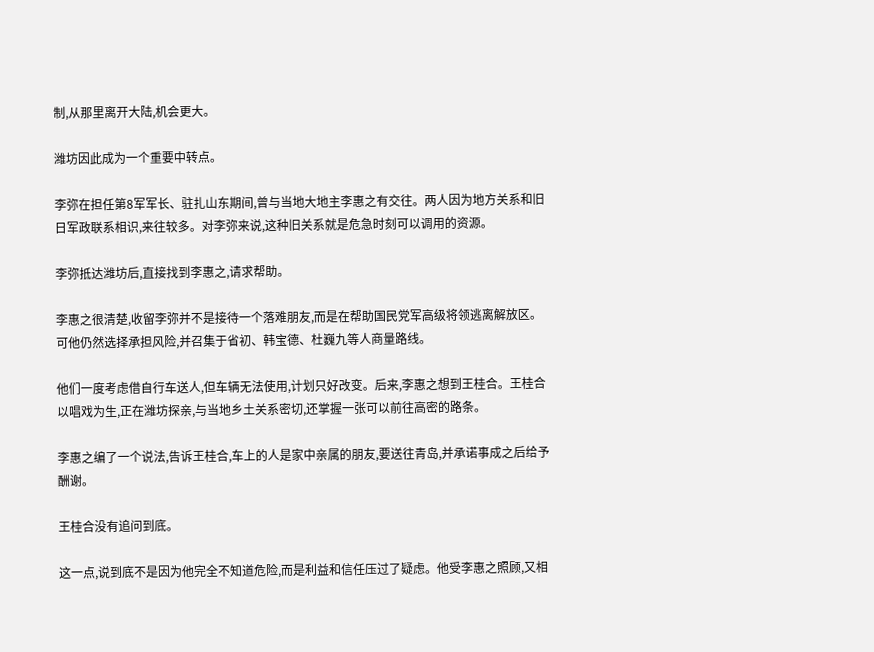制,从那里离开大陆,机会更大。

潍坊因此成为一个重要中转点。

李弥在担任第8军军长、驻扎山东期间,曾与当地大地主李惠之有交往。两人因为地方关系和旧日军政联系相识,来往较多。对李弥来说,这种旧关系就是危急时刻可以调用的资源。

李弥抵达潍坊后,直接找到李惠之,请求帮助。

李惠之很清楚,收留李弥并不是接待一个落难朋友,而是在帮助国民党军高级将领逃离解放区。可他仍然选择承担风险,并召集于省初、韩宝德、杜巍九等人商量路线。

他们一度考虑借自行车送人,但车辆无法使用,计划只好改变。后来,李惠之想到王桂合。王桂合以唱戏为生,正在潍坊探亲,与当地乡土关系密切,还掌握一张可以前往高密的路条。

李惠之编了一个说法,告诉王桂合,车上的人是家中亲属的朋友,要送往青岛,并承诺事成之后给予酬谢。

王桂合没有追问到底。

这一点,说到底不是因为他完全不知道危险,而是利益和信任压过了疑虑。他受李惠之照顾,又相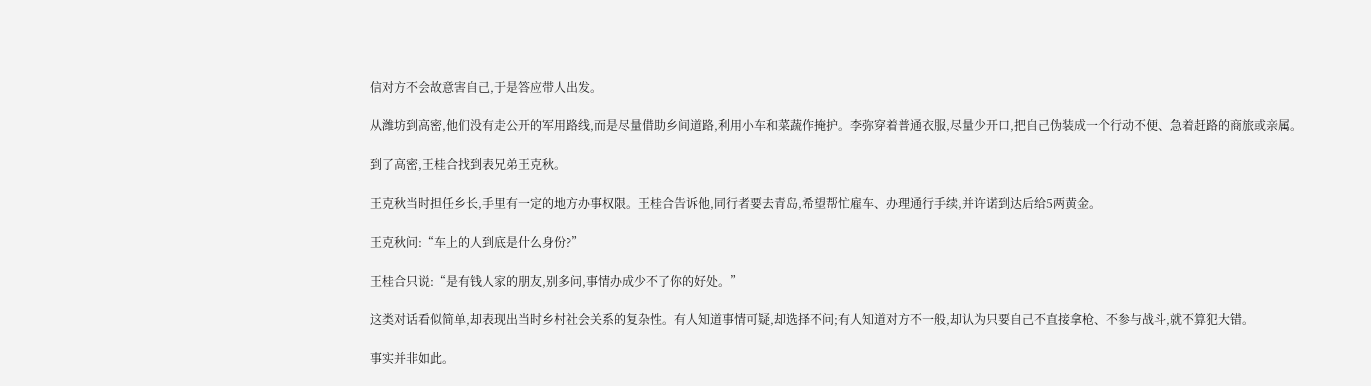信对方不会故意害自己,于是答应带人出发。

从潍坊到高密,他们没有走公开的军用路线,而是尽量借助乡间道路,利用小车和菜蔬作掩护。李弥穿着普通衣服,尽量少开口,把自己伪装成一个行动不便、急着赶路的商旅或亲属。

到了高密,王桂合找到表兄弟王克秋。

王克秋当时担任乡长,手里有一定的地方办事权限。王桂合告诉他,同行者要去青岛,希望帮忙雇车、办理通行手续,并许诺到达后给5两黄金。

王克秋问:“车上的人到底是什么身份?”

王桂合只说:“是有钱人家的朋友,别多问,事情办成少不了你的好处。”

这类对话看似简单,却表现出当时乡村社会关系的复杂性。有人知道事情可疑,却选择不问;有人知道对方不一般,却认为只要自己不直接拿枪、不参与战斗,就不算犯大错。

事实并非如此。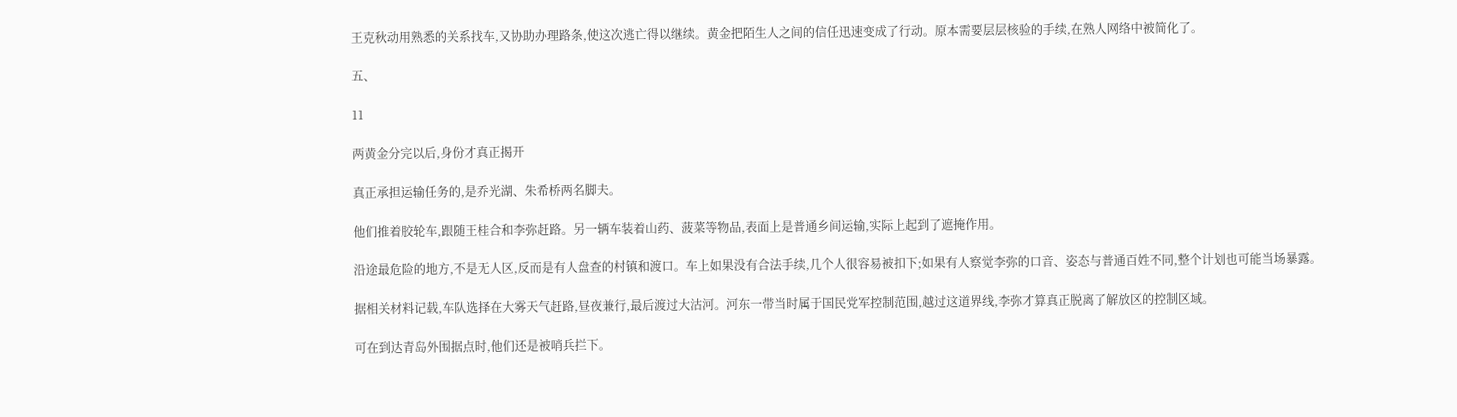王克秋动用熟悉的关系找车,又协助办理路条,使这次逃亡得以继续。黄金把陌生人之间的信任迅速变成了行动。原本需要层层核验的手续,在熟人网络中被简化了。

五、

11

两黄金分完以后,身份才真正揭开

真正承担运输任务的,是乔光湖、朱希桥两名脚夫。

他们推着胶轮车,跟随王桂合和李弥赶路。另一辆车装着山药、菠菜等物品,表面上是普通乡间运输,实际上起到了遮掩作用。

沿途最危险的地方,不是无人区,反而是有人盘查的村镇和渡口。车上如果没有合法手续,几个人很容易被扣下;如果有人察觉李弥的口音、姿态与普通百姓不同,整个计划也可能当场暴露。

据相关材料记载,车队选择在大雾天气赶路,昼夜兼行,最后渡过大沽河。河东一带当时属于国民党军控制范围,越过这道界线,李弥才算真正脱离了解放区的控制区域。

可在到达青岛外围据点时,他们还是被哨兵拦下。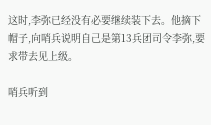这时,李弥已经没有必要继续装下去。他摘下帽子,向哨兵说明自己是第13兵团司令李弥,要求带去见上级。

哨兵听到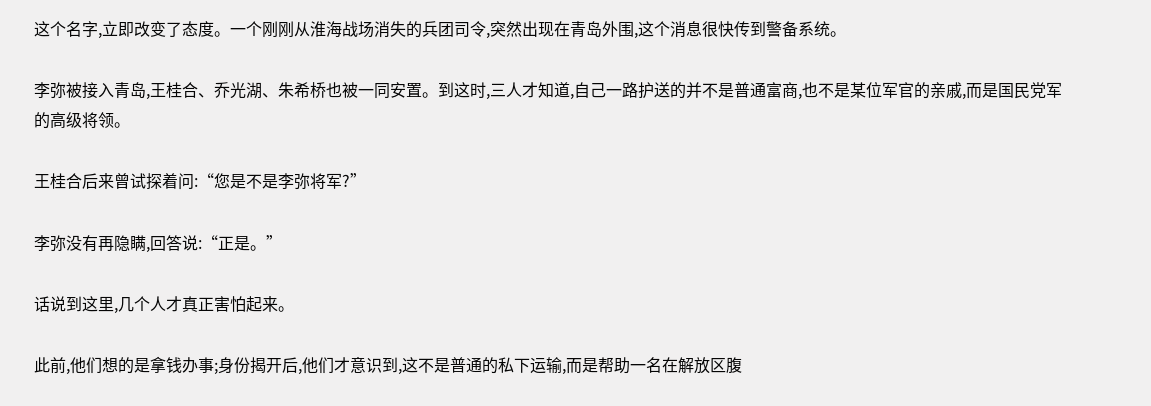这个名字,立即改变了态度。一个刚刚从淮海战场消失的兵团司令,突然出现在青岛外围,这个消息很快传到警备系统。

李弥被接入青岛,王桂合、乔光湖、朱希桥也被一同安置。到这时,三人才知道,自己一路护送的并不是普通富商,也不是某位军官的亲戚,而是国民党军的高级将领。

王桂合后来曾试探着问:“您是不是李弥将军?”

李弥没有再隐瞒,回答说:“正是。”

话说到这里,几个人才真正害怕起来。

此前,他们想的是拿钱办事;身份揭开后,他们才意识到,这不是普通的私下运输,而是帮助一名在解放区腹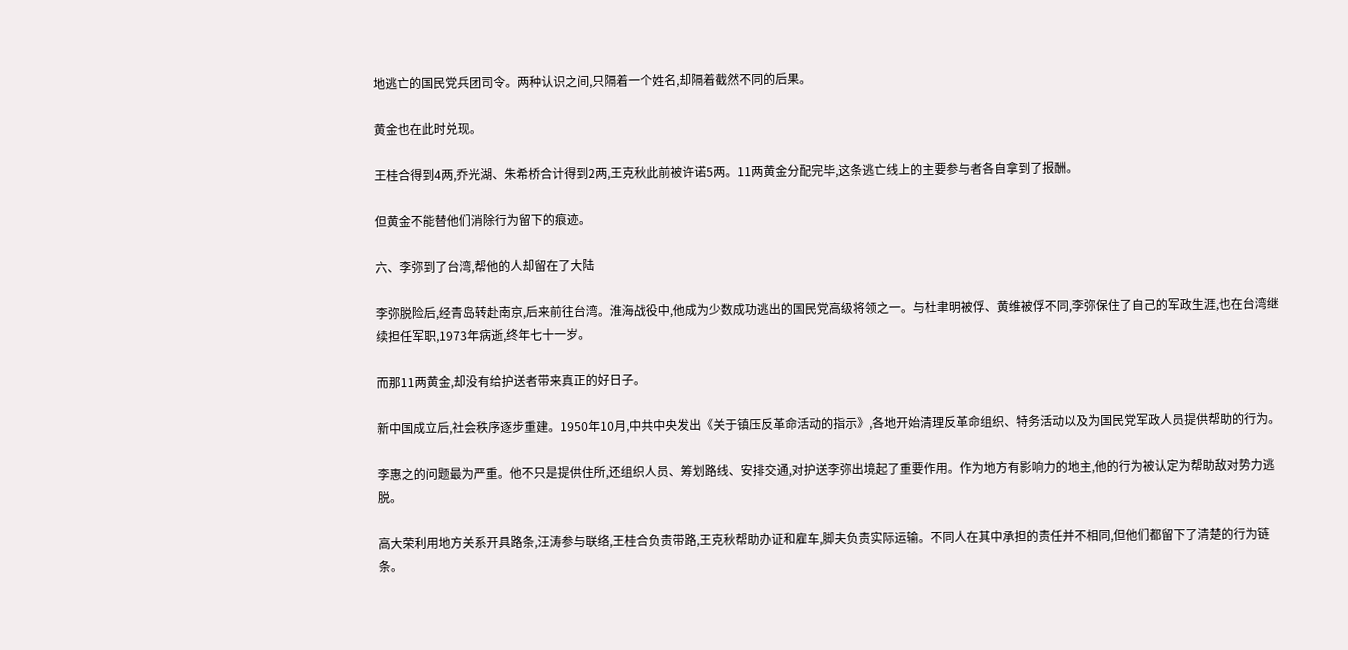地逃亡的国民党兵团司令。两种认识之间,只隔着一个姓名,却隔着截然不同的后果。

黄金也在此时兑现。

王桂合得到4两,乔光湖、朱希桥合计得到2两,王克秋此前被许诺5两。11两黄金分配完毕,这条逃亡线上的主要参与者各自拿到了报酬。

但黄金不能替他们消除行为留下的痕迹。

六、李弥到了台湾,帮他的人却留在了大陆

李弥脱险后,经青岛转赴南京,后来前往台湾。淮海战役中,他成为少数成功逃出的国民党高级将领之一。与杜聿明被俘、黄维被俘不同,李弥保住了自己的军政生涯,也在台湾继续担任军职,1973年病逝,终年七十一岁。

而那11两黄金,却没有给护送者带来真正的好日子。

新中国成立后,社会秩序逐步重建。1950年10月,中共中央发出《关于镇压反革命活动的指示》,各地开始清理反革命组织、特务活动以及为国民党军政人员提供帮助的行为。

李惠之的问题最为严重。他不只是提供住所,还组织人员、筹划路线、安排交通,对护送李弥出境起了重要作用。作为地方有影响力的地主,他的行为被认定为帮助敌对势力逃脱。

高大荣利用地方关系开具路条,汪涛参与联络,王桂合负责带路,王克秋帮助办证和雇车,脚夫负责实际运输。不同人在其中承担的责任并不相同,但他们都留下了清楚的行为链条。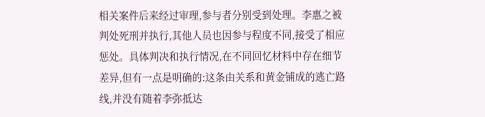相关案件后来经过审理,参与者分别受到处理。李惠之被判处死刑并执行,其他人员也因参与程度不同,接受了相应惩处。具体判决和执行情况,在不同回忆材料中存在细节差异,但有一点是明确的:这条由关系和黄金铺成的逃亡路线,并没有随着李弥抵达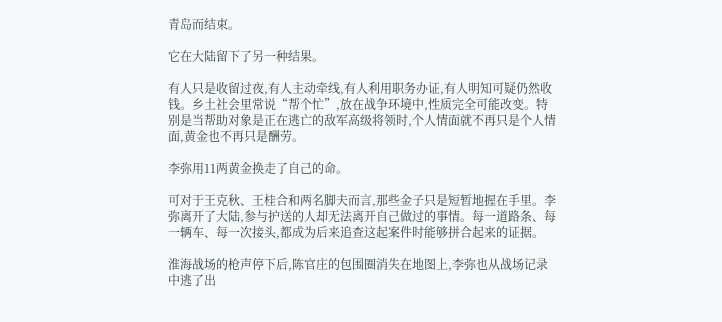青岛而结束。

它在大陆留下了另一种结果。

有人只是收留过夜,有人主动牵线,有人利用职务办证,有人明知可疑仍然收钱。乡土社会里常说“帮个忙”,放在战争环境中,性质完全可能改变。特别是当帮助对象是正在逃亡的敌军高级将领时,个人情面就不再只是个人情面,黄金也不再只是酬劳。

李弥用11两黄金换走了自己的命。

可对于王克秋、王桂合和两名脚夫而言,那些金子只是短暂地握在手里。李弥离开了大陆,参与护送的人却无法离开自己做过的事情。每一道路条、每一辆车、每一次接头,都成为后来追查这起案件时能够拼合起来的证据。

淮海战场的枪声停下后,陈官庄的包围圈消失在地图上,李弥也从战场记录中逃了出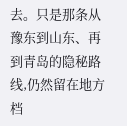去。只是那条从豫东到山东、再到青岛的隐秘路线,仍然留在地方档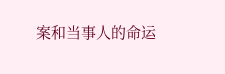案和当事人的命运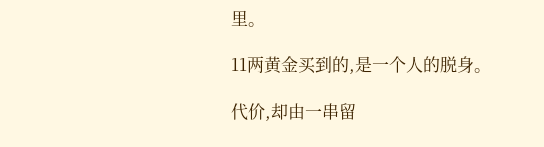里。

11两黄金买到的,是一个人的脱身。

代价,却由一串留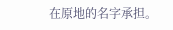在原地的名字承担。